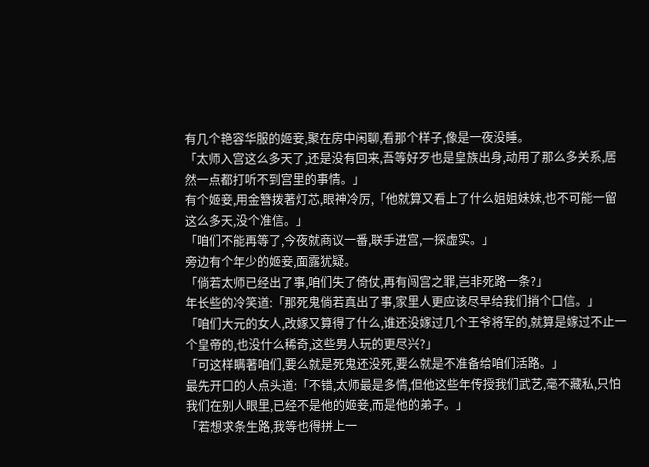有几个艳容华服的姬妾,聚在房中闲聊,看那个样子,像是一夜没睡。
「太师入宫这么多天了,还是没有回来,吾等好歹也是皇族出身,动用了那么多关系,居然一点都打听不到宫里的事情。」
有个姬妾,用金簪拨著灯芯,眼神冷厉,「他就算又看上了什么姐姐妹妹,也不可能一留这么多天,没个准信。」
「咱们不能再等了,今夜就商议一番,联手进宫,一探虚实。」
旁边有个年少的姬妾,面露犹疑。
「倘若太师已经出了事,咱们失了倚仗,再有闯宫之罪,岂非死路一条?」
年长些的冷笑道:「那死鬼倘若真出了事,家里人更应该尽早给我们捎个口信。」
「咱们大元的女人,改嫁又算得了什么,谁还没嫁过几个王爷将军的,就算是嫁过不止一个皇帝的,也没什么稀奇,这些男人玩的更尽兴?」
「可这样瞒著咱们,要么就是死鬼还没死,要么就是不准备给咱们活路。」
最先开口的人点头道:「不错,太师最是多情,但他这些年传授我们武艺,毫不藏私,只怕我们在别人眼里,已经不是他的姬妾,而是他的弟子。」
「若想求条生路,我等也得拼上一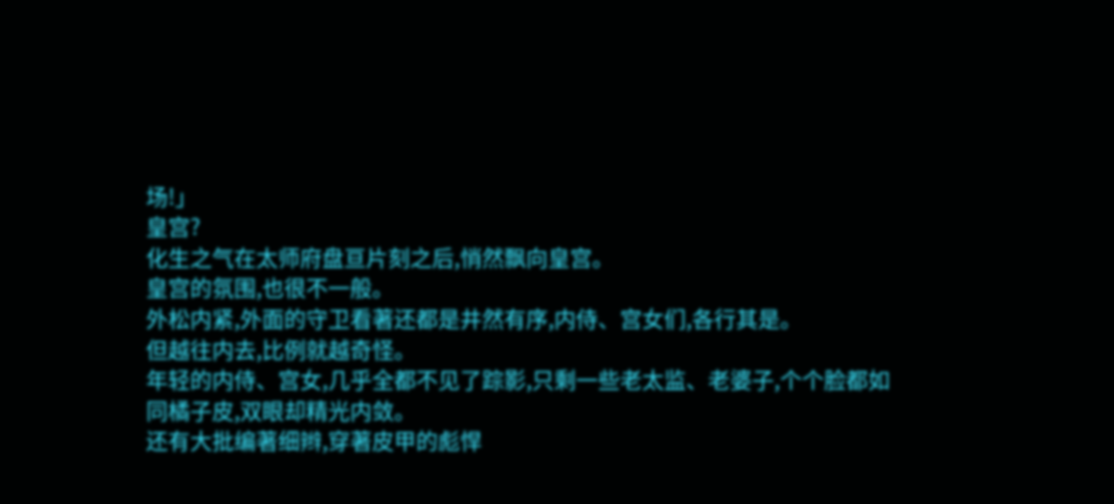场!」
皇宫?
化生之气在太师府盘亘片刻之后,悄然飘向皇宫。
皇宫的氛围,也很不一般。
外松内紧,外面的守卫看著还都是井然有序,内侍、宫女们,各行其是。
但越往内去,比例就越奇怪。
年轻的内侍、宫女,几乎全都不见了踪影,只剩一些老太监、老婆子,个个脸都如同橘子皮,双眼却精光内敛。
还有大批编著细辫,穿著皮甲的彪悍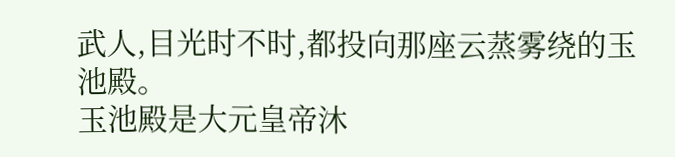武人,目光时不时,都投向那座云蒸雾绕的玉池殿。
玉池殿是大元皇帝沐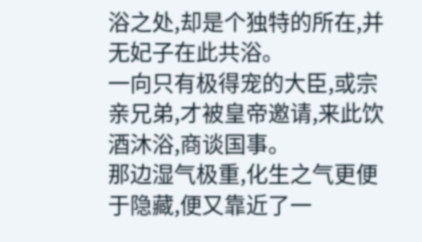浴之处,却是个独特的所在,并无妃子在此共浴。
一向只有极得宠的大臣,或宗亲兄弟,才被皇帝邀请,来此饮酒沐浴,商谈国事。
那边湿气极重,化生之气更便于隐藏,便又靠近了一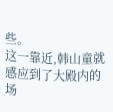些。
这一靠近,韩山童就感应到了大殿内的场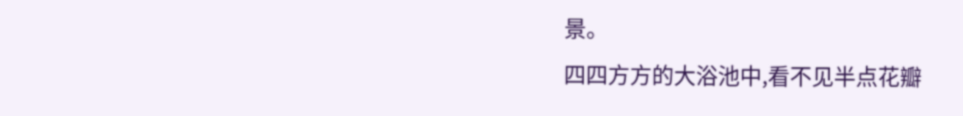景。
四四方方的大浴池中,看不见半点花瓣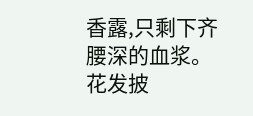香露,只剩下齐腰深的血浆。
花发披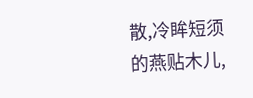散,冷眸短须的燕贴木儿,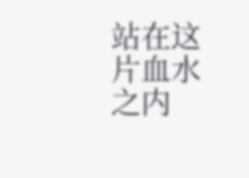站在这片血水之内